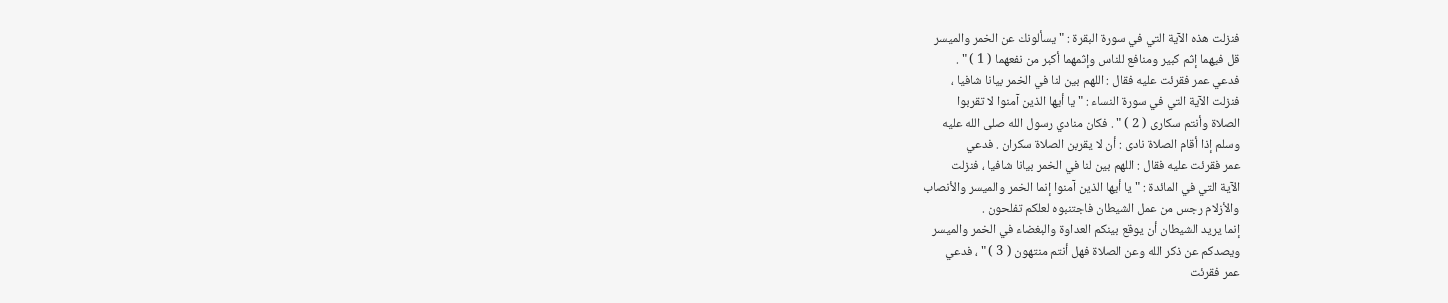فنزلت هذه الآية التي في سورة البقرة : " يسألونك عن الخمر والميسر
قل فيهما إثم كبير ومنافع للناس وإثمهما أكبر من نفعهما ( 1 ) " .
فدعي عمر فقرئت عليه فقال : اللهم بين لنا في الخمر بيانا شافيا ،
فنزلت الآية التي في سورة النساء : " يا أيها الذين آمنوا لا تقربوا
الصلاة وأنتم سكارى ( 2 ) " . فكان منادي رسول الله صلى الله عليه
وسلم إذا أقام الصلاة نادى : أن لا يقربن الصلاة سكران . فدعي
عمر فقرئت عليه فقال : اللهم بين لنا في الخمر بيانا شافيا ، فنزلت
الآية التي في المائدة : " يا أيها الذين آمنوا إنما الخمر والميسر والأنصاب
والأزلام رجس من عمل الشيطان فاجتنبوه لعلكم تفلحون .
إنما يريد الشيطان أن يوقع بينكم العداوة والبغضاء في الخمر والميسر
ويصدكم عن ذكر الله وعن الصلاة فهل أنتم منتهون ( 3 ) " ، فدعي
عمر فقرئت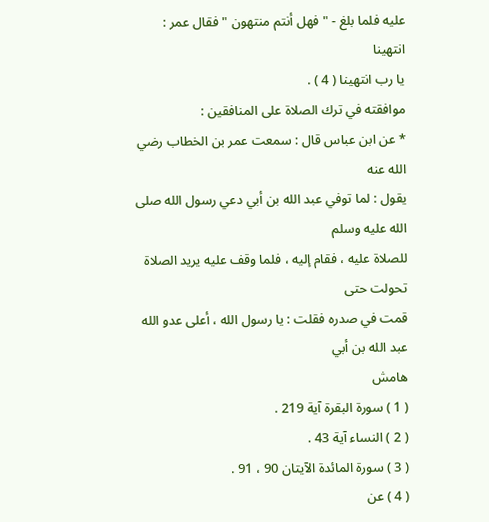عليه فلما بلغ - " فهل أنتم منتهون " فقال عمر : انتهينا
يا رب انتهينا ( 4 ) .
موافقته في ترك الصلاة على المنافقين :
* عن ابن عباس قال : سمعت عمر بن الخطاب رضي الله عنه
يقول : لما توفي عبد الله بن أبي دعي رسول الله صلى الله عليه وسلم
للصلاة عليه ، فقام إليه ، فلما وقف عليه يريد الصلاة تحولت حتى
قمت في صدره فقلت : يا رسول الله ، أعلى عدو الله عبد الله بن أبي
هامش
( 1 ) سورة البقرة آية 219 .
( 2 ) النساء آية 43 .
( 3 ) سورة المائدة الآيتان 90 ، 91 .
( 4 ) عن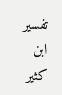تفسير ابن كثير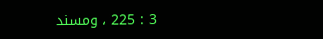3 : 225 ، ومسند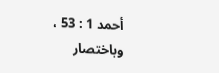أحمد 1 : 53 ، وباختصار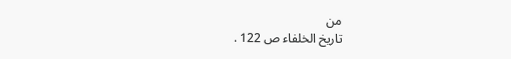من
تاريخ الخلفاء ص 122 .